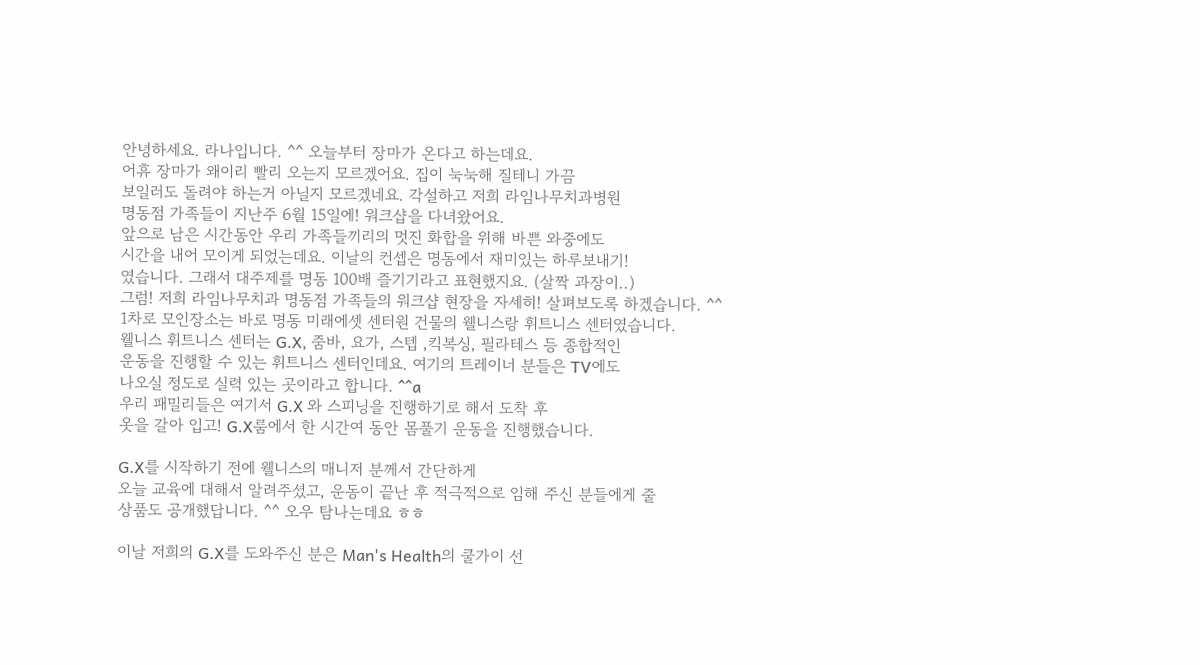안녕하세요. 라나입니다. ^^ 오늘부터 장마가 온다고 하는데요.
어휴 장마가 왜이리 빨리 오는지 모르겠어요. 집이 눅눅해 질테니 가끔
보일러도 돌려야 하는거 아닐지 모르겠네요. 각설하고 저희 라임나무치과병원
명동점 가족들이 지난주 6월 15일에! 워크샵을 다녀왔어요.
앞으로 남은 시간동안 우리 가족들끼리의 멋진 화합을 위해 바쁜 와중에도
시간을 내어 모이게 되었는데요. 이날의 컨셉은 명동에서 재미있는 하루보내기!
였습니다. 그래서 대주제를 명동 100배 즐기기라고 표현했지요. (살짝 과장이..)
그럼! 저희 라임나무치과 명동점 가족들의 워크샵 현장을 자세히! 살펴보도록 하겠습니다. ^^
1차로 모인장소는 바로 명동 미래에셋 센터원 건물의 웰니스랑 휘트니스 센터였습니다.
웰니스 휘트니스 센터는 G.X, 줌바, 요가, 스텝 ,킥복싱, 필라테스 등 종합적인
운동을 진행할 수 있는 휘트니스 센터인데요. 여기의 트레이너 분들은 TV에도
나오실 정도로 실력 있는 곳이라고 합니다. ^^a
우리 패밀리들은 여기서 G.X 와 스피닝을 진행하기로 해서 도착 후
옷을 갈아 입고! G.X룸에서 한 시간여 동안 몸풀기 운동을 진행했습니다.

G.X를 시작하기 전에 웰니스의 매니저 분께서 간단하게
오늘 교육에 대해서 알려주셨고, 운동이 끝난 후 적극적으로 임해 주신 분들에게 줄
상품도 공개했답니다. ^^ 오우 탐나는데요 ㅎㅎ

이날 저희의 G.X를 도와주신 분은 Man's Health의 쿨가이 선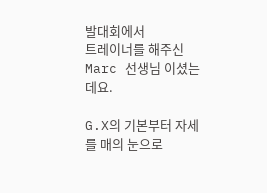발대회에서
트레이너를 해주신 Marc 선생님 이셨는데요.

G.X의 기본부터 자세를 매의 눈으로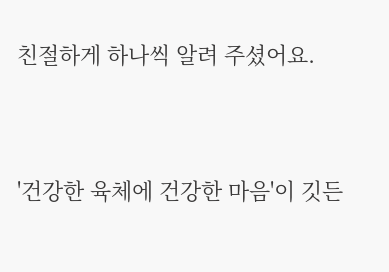친절하게 하나씩 알려 주셨어요.



'건강한 육체에 건강한 마음'이 깃든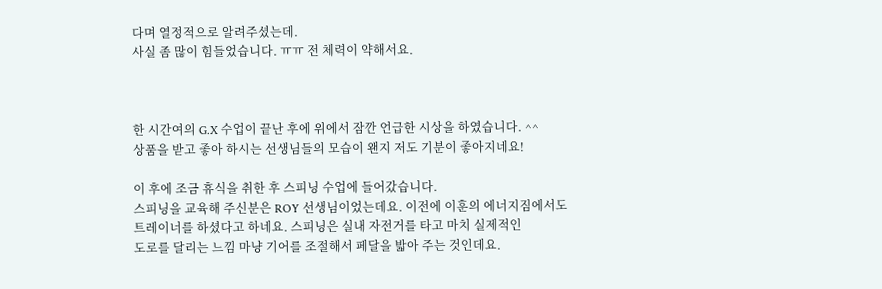다며 열정적으로 알려주셨는데.
사실 좀 많이 힘들었습니다. ㅠㅠ 전 체력이 약해서요.



한 시간여의 G.X 수업이 끝난 후에 위에서 잠깐 언급한 시상을 하였습니다. ^^
상품을 받고 좋아 하시는 선생님들의 모습이 왠지 저도 기분이 좋아지네요!

이 후에 조금 휴식을 취한 후 스피닝 수업에 들어갔습니다.
스피닝을 교육해 주신분은 ROY 선생님이었는데요. 이전에 이훈의 에너지짐에서도
트레이너를 하셨다고 하네요. 스피닝은 실내 자전거를 타고 마치 실제적인
도로를 달리는 느낌 마냥 기어를 조절해서 페달을 밟아 주는 것인데요.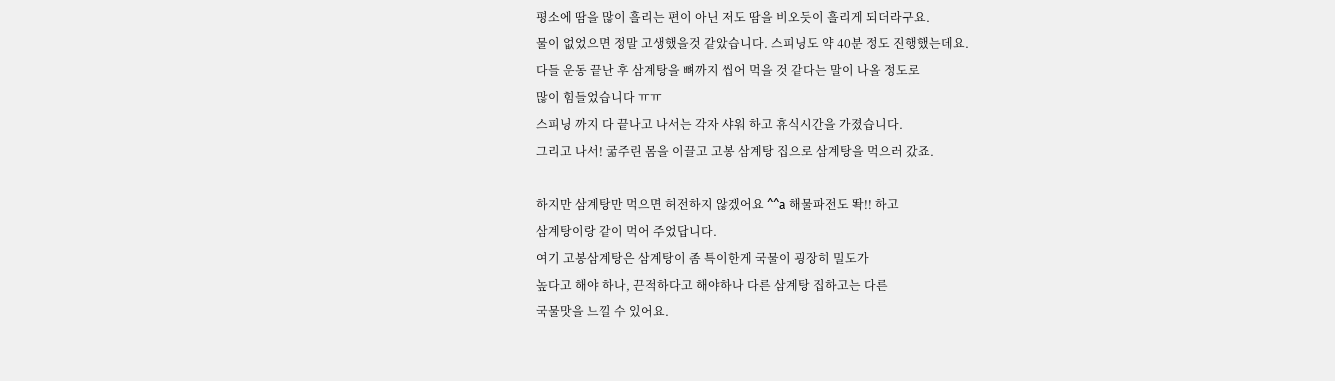평소에 땀을 많이 흘리는 편이 아닌 저도 땀을 비오듯이 흘리게 되더라구요.
물이 없었으면 정말 고생했을것 같았습니다. 스피닝도 약 40분 정도 진행했는데요.
다들 운동 끝난 후 삼계탕을 뼈까지 씹어 먹을 것 같다는 말이 나올 정도로
많이 힘들었습니다 ㅠㅠ
스피닝 까지 다 끝나고 나서는 각자 샤워 하고 휴식시간을 가졌습니다.
그리고 나서! 굶주린 몸을 이끌고 고봉 삼계탕 집으로 삼계탕을 먹으러 갔죠.

하지만 삼계탕만 먹으면 허전하지 않겠어요 ^^a 해물파전도 똭!! 하고
삼계탕이랑 같이 먹어 주었답니다.
여기 고봉삼계탕은 삼계탕이 좀 특이한게 국물이 굉장히 밀도가
높다고 해야 하나, 끈적하다고 해야하나 다른 삼계탕 집하고는 다른
국물맛을 느낄 수 있어요.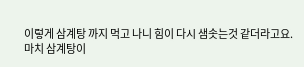이렇게 삼계탕 까지 먹고 나니 힘이 다시 샘솟는것 같더라고요.
마치 삼계탕이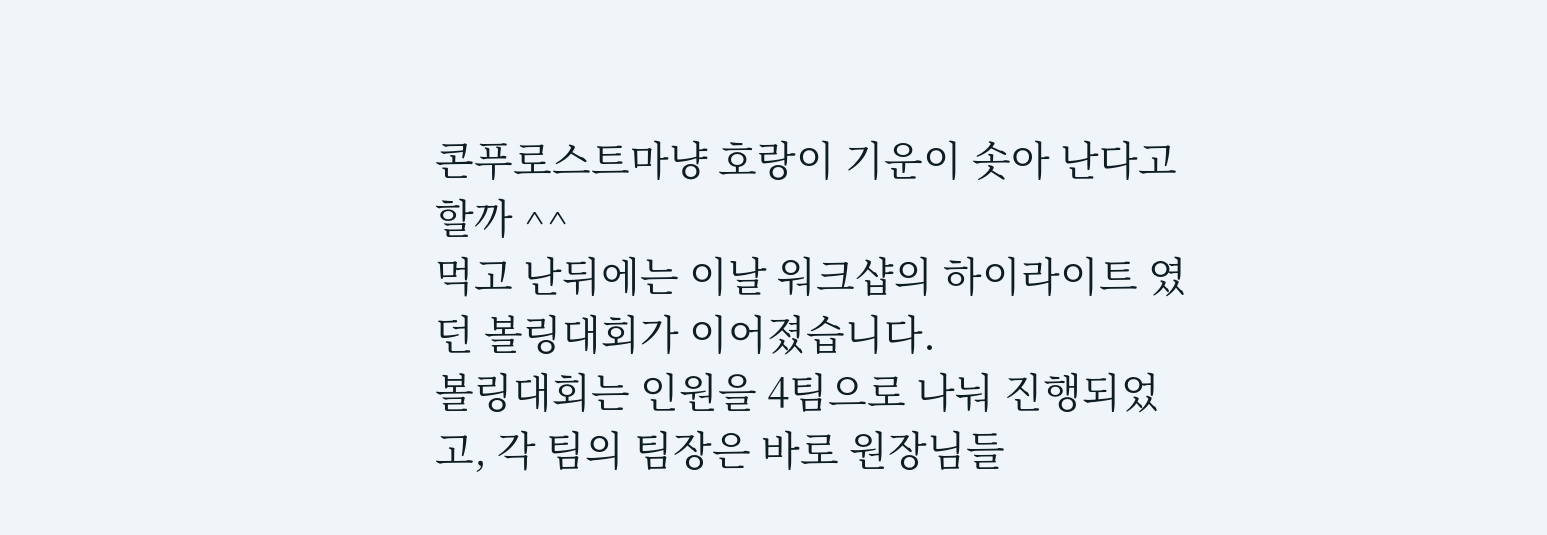콘푸로스트마냥 호랑이 기운이 솟아 난다고 할까 ^^
먹고 난뒤에는 이날 워크샵의 하이라이트 였던 볼링대회가 이어졌습니다.
볼링대회는 인원을 4팀으로 나눠 진행되었고, 각 팀의 팀장은 바로 원장님들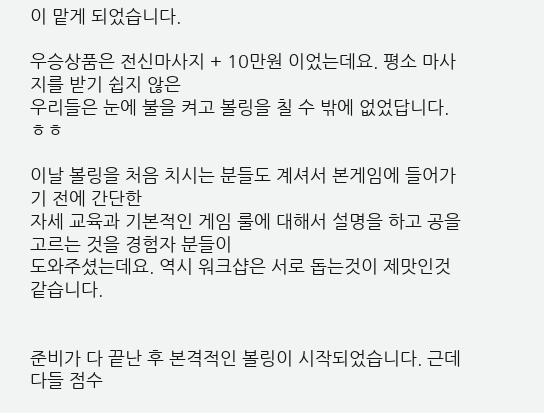이 맡게 되었습니다.

우승상품은 전신마사지 + 10만원 이었는데요. 평소 마사지를 받기 쉽지 않은
우리들은 눈에 불을 켜고 볼링을 칠 수 밖에 없었답니다. ㅎㅎ

이날 볼링을 처음 치시는 분들도 계셔서 본게임에 들어가기 전에 간단한
자세 교육과 기본적인 게임 룰에 대해서 설명을 하고 공을 고르는 것을 경험자 분들이
도와주셨는데요. 역시 워크샵은 서로 돕는것이 제맛인것 같습니다.


준비가 다 끝난 후 본격적인 볼링이 시작되었습니다. 근데 다들 점수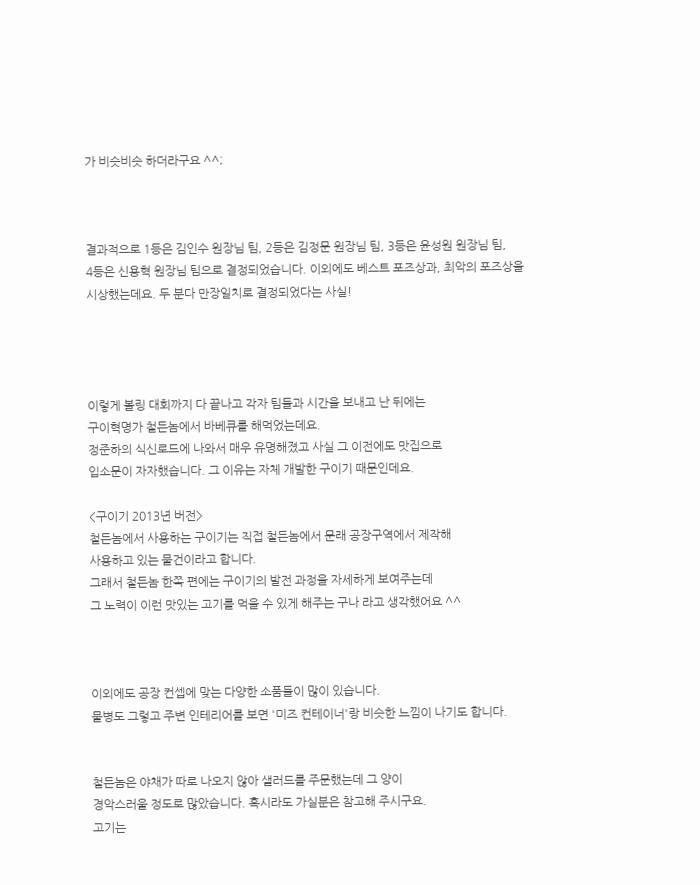가 비슷비슷 하더라구요 ^^;



결과적으로 1등은 김인수 원장님 팀, 2등은 김정문 원장님 팀, 3등은 윤성원 원장님 팀,
4등은 신용혁 원장님 팀으로 결정되었습니다. 이외에도 베스트 포즈상과, 최악의 포즈상을
시상했는데요. 두 분다 만장일치로 결정되었다는 사실!




이렇게 볼링 대회까지 다 끝나고 각자 팀들과 시간을 보내고 난 뒤에는
구이혁명가 철든놈에서 바베큐를 해먹었는데요.
정준하의 식신로드에 나와서 매우 유명해졌고 사실 그 이전에도 맛집으로
입소문이 자자했습니다. 그 이유는 자체 개발한 구이기 때문인데요.

<구이기 2013년 버전>
철든놈에서 사용하는 구이기는 직접 철든놈에서 문래 공장구역에서 제작해
사용하고 있는 물건이라고 합니다.
그래서 철든놈 한쪽 편에는 구이기의 발전 과정을 자세하게 보여주는데
그 노력이 이런 맛있는 고기를 먹을 수 있게 해주는 구나 라고 생각했어요 ^^



이외에도 공장 컨셉에 맞는 다양한 소품들이 많이 있습니다.
물병도 그렇고 주변 인테리어를 보면 '미즈 컨테이너'랑 비슷한 느낌이 나기도 합니다.


철든놈은 야채가 따로 나오지 않아 샐러드를 주문했는데 그 양이
경악스러울 정도로 많았습니다. 혹시라도 가실분은 참고해 주시구요.
고기는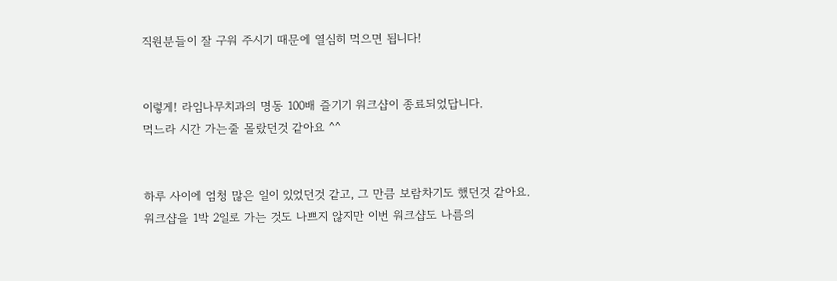직원분들이 잘 구워 주시기 때문에 열심히 먹으면 됩니다!


이렇게! 라임나무치과의 명동 100배 즐기기 워크샵이 종료되었답니다.
먹느라 시간 가는줄 몰랐던것 같아요 ^^


하루 사이에 엄청 많은 일이 있었던것 같고, 그 만큼 보람차기도 했던것 같아요.
워크샵을 1박 2일로 가는 것도 나쁘지 않지만 이번 워크샵도 나름의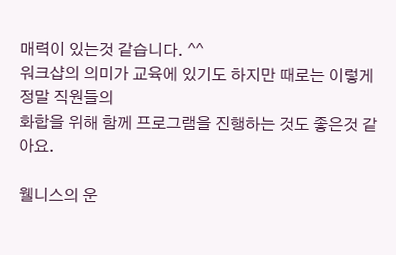매력이 있는것 같습니다. ^^
워크샵의 의미가 교육에 있기도 하지만 때로는 이렇게 정말 직원들의
화합을 위해 함께 프로그램을 진행하는 것도 좋은것 같아요.

웰니스의 운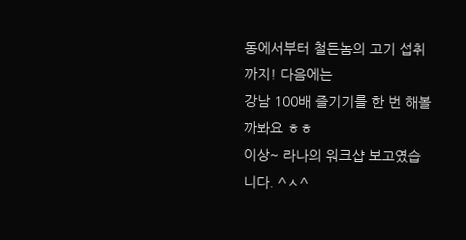동에서부터 철든놈의 고기 섭취까지! 다음에는
강남 100배 즐기기를 한 번 해볼까봐요 ㅎㅎ
이상~ 라나의 워크샵 보고였습니다. ^ㅅ^